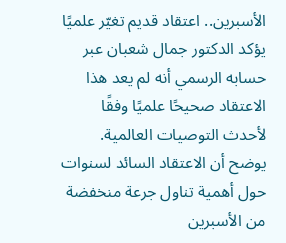الأسبرين.. اعتقاد قديم تغيّر علميًا
يؤكد الدكتور جمال شعبان عبر حسابه الرسمي أنه لم يعد هذا الاعتقاد صحيحًا علميًا وفقًا لأحدث التوصيات العالمية.
يوضح أن الاعتقاد السائد لسنوات حول أهمية تناول جرعة منخفضة من الأسبرين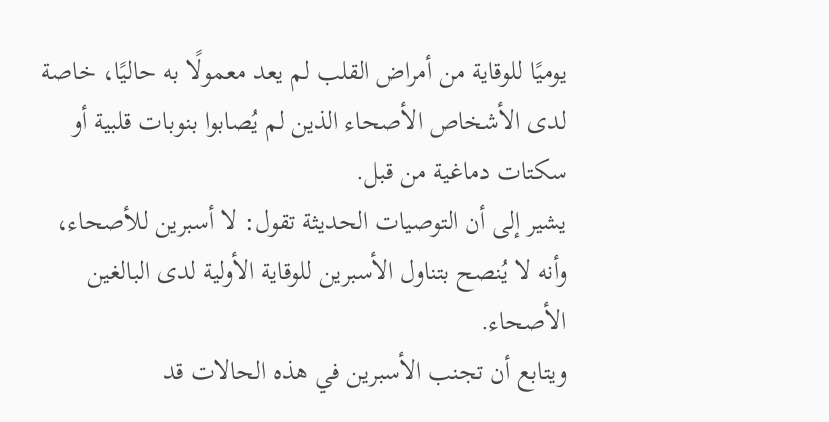يوميًا للوقاية من أمراض القلب لم يعد معمولًا به حاليًا، خاصة لدى الأشخاص الأصحاء الذين لم يُصابوا بنوبات قلبية أو سكتات دماغية من قبل.
يشير إلى أن التوصيات الحديثة تقول: لا أسبرين للأصحاء، وأنه لا يُنصح بتناول الأسبرين للوقاية الأولية لدى البالغين الأصحاء.
ويتابع أن تجنب الأسبرين في هذه الحالات قد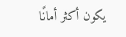يكون أكثر أمانًا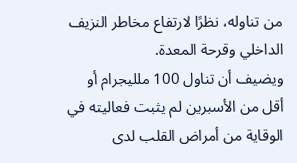من تناوله، نظرًا لارتفاع مخاطر النزيف الداخلي وقرحة المعدة.
ويضيف أن تناول 100 ملليجرام أو أقل من الأسبرين لم يثبت فعاليته في الوقاية من أمراض القلب لدى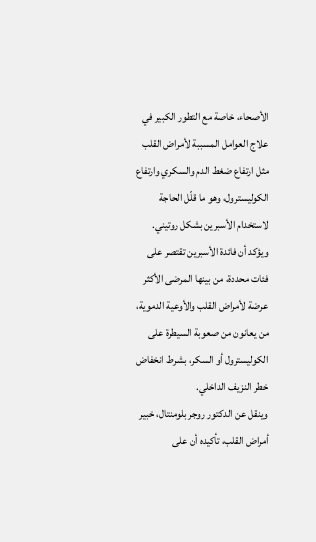الأصحاء، خاصة مع التطور الكبير في علاج العوامل المسببة لأمراض القلب مثل ارتفاع ضغط الدم والسكري وارتفاع الكوليسترول، وهو ما قلّل الحاجة لاستخدام الأسبرين بشكل روتيني.
ويؤكد أن فائدة الأسبرين تقتصر على فئات محددة، من بينها المرضى الأكثر عرضة لأمراض القلب والأوعية الدموية، من يعانون من صعوبة السيطرة على الكوليسترول أو السكر، بشرط انخفاض خطر النزيف الداخلي.
وينقل عن الدكتور روجر بلومنتال، خبير أمراض القلب، تأكيده أن على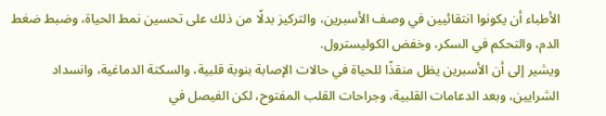الأطباء أن يكونوا انتقائيين في وصف الأسبرين، والتركيز بدلًا من ذلك على تحسين نمط الحياة، وضبط ضغط الدم، والتحكم في السكر، وخفض الكوليسترول.
ويشير إلى أن الأسبرين يظل منقذًا للحياة في حالات الإصابة بنوبة قلبية، والسكتة الدماغية، وانسداد الشرايين، وبعد الدعامات القلبية، وجراحات القلب المفتوح، لكن الفيصل في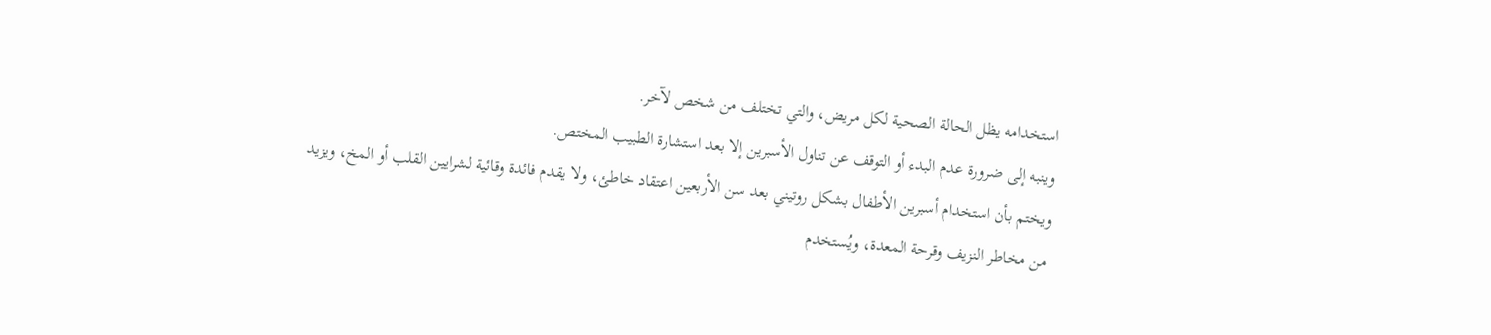استخدامه يظل الحالة الصحية لكل مريض، والتي تختلف من شخص لآخر.
وينبه إلى ضرورة عدم البدء أو التوقف عن تناول الأسبرين إلا بعد استشارة الطبيب المختص.
ويختم بأن استخدام أسبرين الأطفال بشكل روتيني بعد سن الأربعين اعتقاد خاطئ، ولا يقدم فائدة وقائية لشرايين القلب أو المخ، ويزيد من مخاطر النزيف وقرحة المعدة، ويُستخدم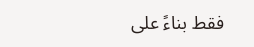فقط بناءً على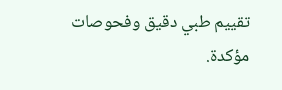تقييم طبي دقيق وفحوصات مؤكدة.